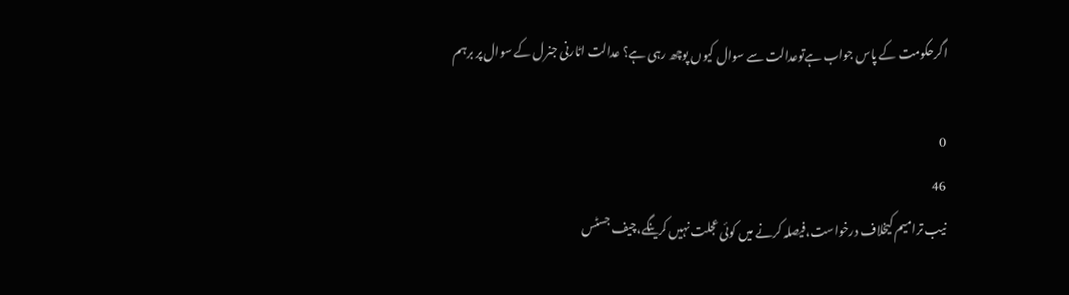اگرحکومت کے پاس جواب ہےتوعدالت سے سوال کیوں پوچھ رہی ہے؟ عدالت اٹارنی جنرل کے سوال پر برہم

0
46
نیب ترامیم کیخلاف درخواست،فیصلہ کرنے میں کوئی عجلت نہیں کرینگے،چیف جسٹس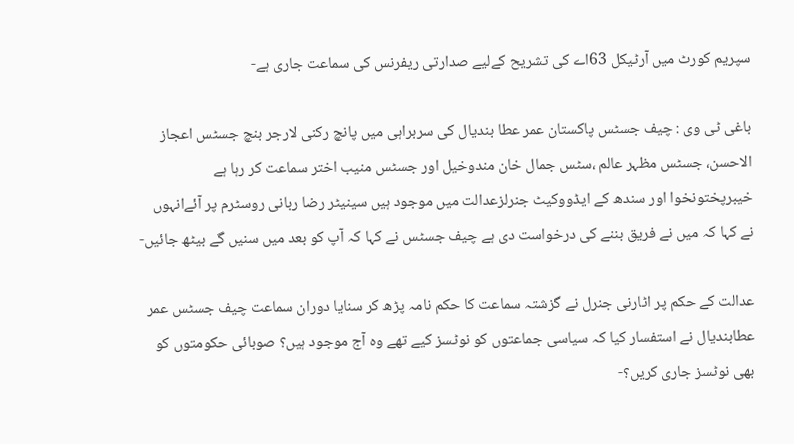سپریم کورٹ میں آرٹیکل 63اے کی تشریح کےلیے صدارتی ریفرنس کی سماعت جاری ہے-

باغی ٹی وی : چیف جسٹس پاکستان عمر عطا بندیال کی سربراہی میں پانچ رکنی لارجر بنچ جسٹس اعجاز الاحسن، جسٹس مظہر عالم ،سٹس جمال خان مندوخیل اور جسٹس منیب اختر سماعت کر رہا ہے خیبرپختونخوا اور سندھ کے ایڈووکیٹ جنرلزعدالت میں موجود ہیں سینیٹر رضا ربانی روسٹرم پر آئےانہوں نے کہا کہ میں نے فریق بننے کی درخواست دی ہے چیف جسٹس نے کہا کہ آپ کو بعد میں سنیں گے بیٹھ جائیں-

عدالت کے حکم پر اٹارنی جنرل نے گزشتہ سماعت کا حکم نامہ پڑھ کر سنایا دوران سماعت چیف جسٹس عمر عطابندیال نے استفسار کیا کہ سیاسی جماعتوں کو نوٹسز کیے تھے وہ آج موجود ہیں؟ صوبائی حکومتوں کو بھی نوٹسز جاری کریں؟-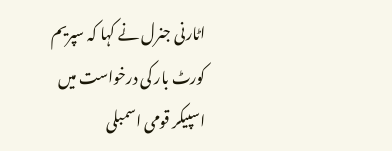اٹارنی جنرل نے کہا کہ سپریم کورٹ بار کی درخواست میں اسپیکر قومی اسمبلی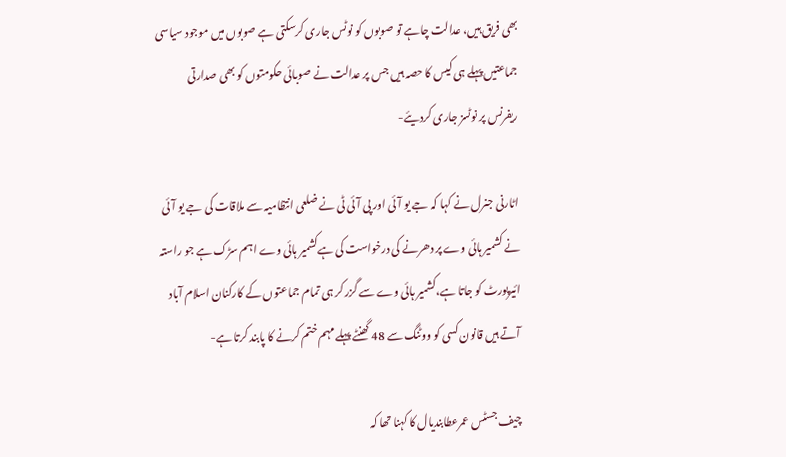بھی فریق ہیں، عدالت چاہے تو صوبوں کو نوٹس جاری کرسکتی ہے صوبوں میں موجود سیاسی جماعتیں پہلے ہی کیس کا حصہ ہیں جس پر عدالت نے صوبائی حکومتوں کو بھی صدارتی ریفرنس پر نوٹسز جاری کردیئے-

اٹارنی جنرل نے کہا کہ جے یو آئی اور پی آئی ٹی نے ضلعی انتظامیہ سے ملاقات کی جے یو آئی نے کشمیر ہائی وے پر دھرنے کی درخواست کی ہےکشمیر ہائی وے اہم سڑک ہے جو راستہ ائیرپورٹ کو جاتا ہے،کشمیر ہائی وے سے گزر کر ہی تمام جماعتوں کے کارکنان اسلام آباد آتے ہیں قانون کسی کو ووٹنگ سے 48 گھنٹے پہلے مہم ختم کرنے کا پابند کرتا ہے-

چیف جسٹس عمرعطابندیال کا کہنا تھا کہ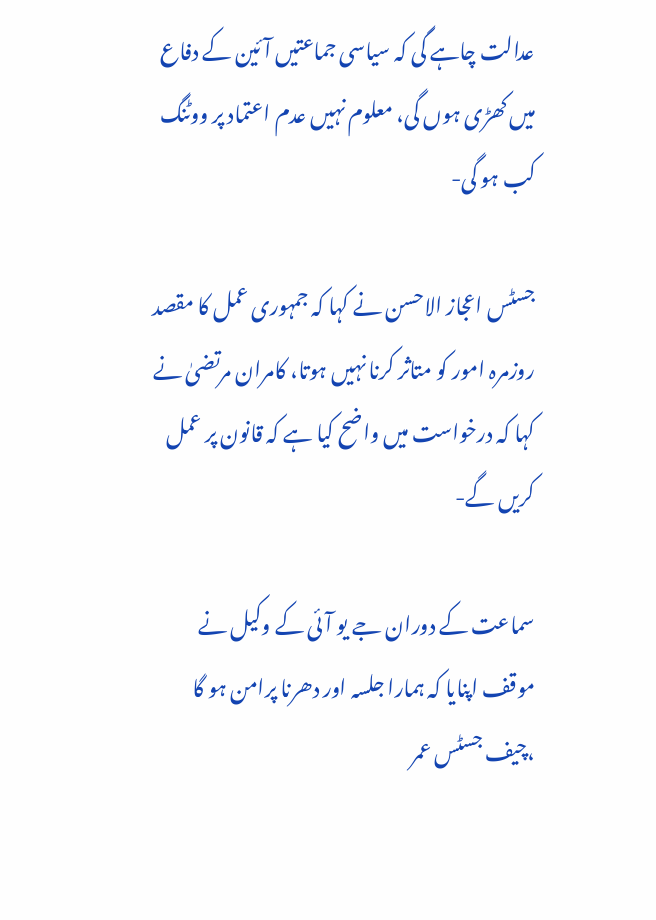عدالت چاہے گی کہ سیاسی جماعتیں آئین کے دفاع میں کھڑی ہوں گی، معلوم نہیں عدم اعتماد پر ووٹنگ کب ہو گی-

جسٹس اعجاز الاحسن نے کہا کہ جمہوری عمل کا مقصد روزمرہ امور کو متاثر کرنا نہیں ہوتا، کامران مرتضیٰ نے کہا کہ درخواست میں واضح کیا ہے کہ قانون پر عمل کریں گے-

سماعت کے دوران جے یو آئی کے وکیل نے موقف اپنایا کہ ہمارا جلسہ اور دھرنا پرامن ہو گا ،چیف جسٹس عمر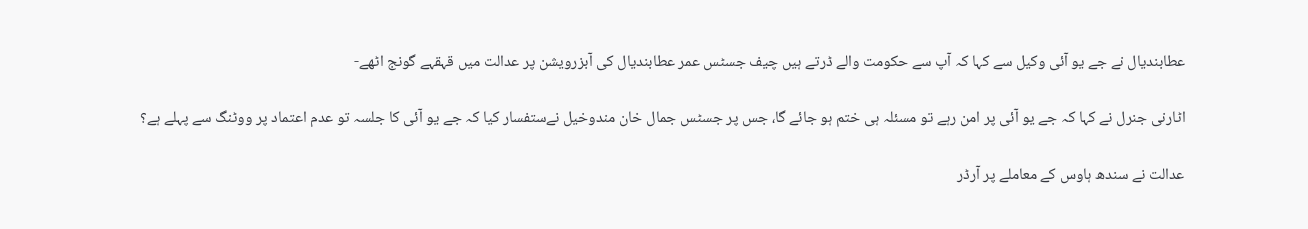عطابندیال نے جے یو آئی وکیل سے کہا کہ آپ سے حکومت والے ڈرتے ہیں چیف جسٹس عمر عطابندیال کی آبزرویشن پر عدالت میں قہقہے گونج اٹھے-

اٹارنی جنرل نے کہا کہ جے یو آئی پر امن رہے تو مسئلہ ہی ختم ہو جائے گا، جس پر جسٹس جمال خان مندوخیل نےستفسار کیا کہ جے یو آئی کا جلسہ تو عدم اعتماد پر ووٹنگ سے پہلے ہے؟

عدالت نے سندھ ہاوس کے معاملے پر آرڈر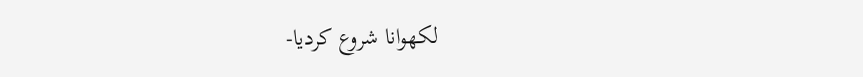لکھوانا شروع کردیا-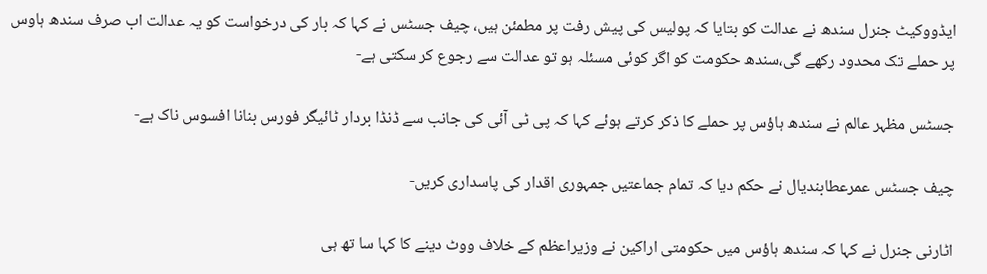ایڈووکیٹ جنرل سندھ نے عدالت کو بتایا کہ پولیس کی پیش رفت پر مطمئن ہیں، چیف جسٹس نے کہا کہ بار کی درخواست کو یہ عدالت اب صرف سندھ ہاوس پر حملے تک محدود رکھے گی،سندھ حکومت کو اگر کوئی مسئلہ ہو تو عدالت سے رجوع کر سکتی ہے-

جسٹس مظہر عالم نے سندھ ہاؤس پر حملے کا ذکر کرتے ہوئے کہا کہ پی ٹی آئی کی جانب سے ڈنڈا بردار ٹائیگر فورس بنانا افسوس ناک ہے-

چیف جسٹس عمرعطابندیال نے حکم دیا کہ تمام جماعتیں جمہوری اقدار کی پاسداری کریں-

اٹارنی جنرل نے کہا کہ سندھ ہاؤس میں حکومتی اراکین نے وزیراعظم کے خلاف ووٹ دینے کا کہا سا تھ ہی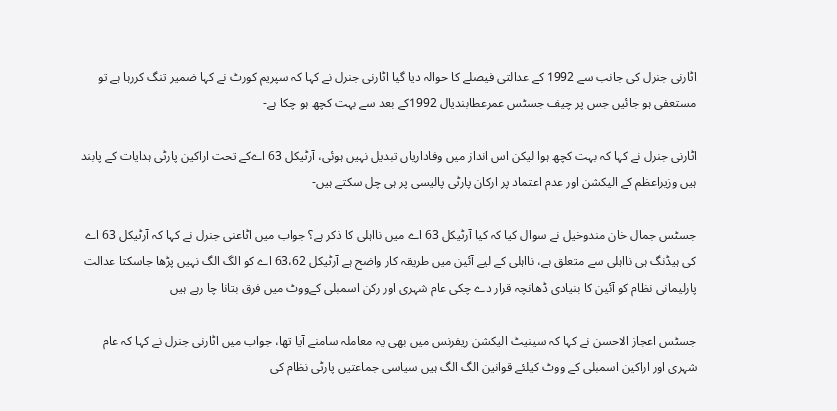اٹارنی جنرل کی جانب سے 1992 کے عدالتی فیصلے کا حوالہ دیا گیا اٹارنی جنرل نے کہا کہ سپریم کورٹ نے کہا ضمیر تنگ کررہا ہے تو مستعفی ہو جائیں جس پر چیف جسٹس عمرعطابندیال 1992کے بعد سے بہت کچھ ہو چکا ہے-

اٹارنی جنرل نے کہا کہ بہت کچھ ہوا لیکن اس انداز میں وفاداریاں تبدیل نہیں ہوئی، آرٹیکل 63 اےکے تحت اراکین پارٹی ہدایات کے پابند ہیں وزیراعظم کے الیکشن اور عدم اعتماد پر ارکان پارٹی پالیسی پر ہی چل سکتے ہیں-

جسٹس جمال خان مندوخیل نے سوال کیا کہ کیا آرٹیکل 63 اے میں نااہلی کا ذکر ہے؟ جواب میں اٹاعنی جنرل نے کہا کہ آرٹیکل 63 اے کی ہیڈنگ ہی نااہلی سے متعلق ہے، نااہلی کے لیے آئین میں طریقہ کار واضح ہے آرٹیکل 63،62 اے کو الگ الگ نہیں پڑھا جاسکتا عدالت پارلیمانی نظام کو آئین کا بنیادی ڈھانچہ قرار دے چکی عام شہری اور رکن اسمبلی کےووٹ میں فرق بتانا چا رہے ہیں

جسٹس اعجاز الاحسن نے کہا کہ سینیٹ الیکشن ریفرنس میں بھی یہ معاملہ سامنے آیا تھا، جواب میں اٹارنی جنرل نے کہا کہ عام شہری اور اراکین اسمبلی کے ووٹ کیلئے قوانین الگ الگ ہیں سیاسی جماعتیں پارٹی نظام کی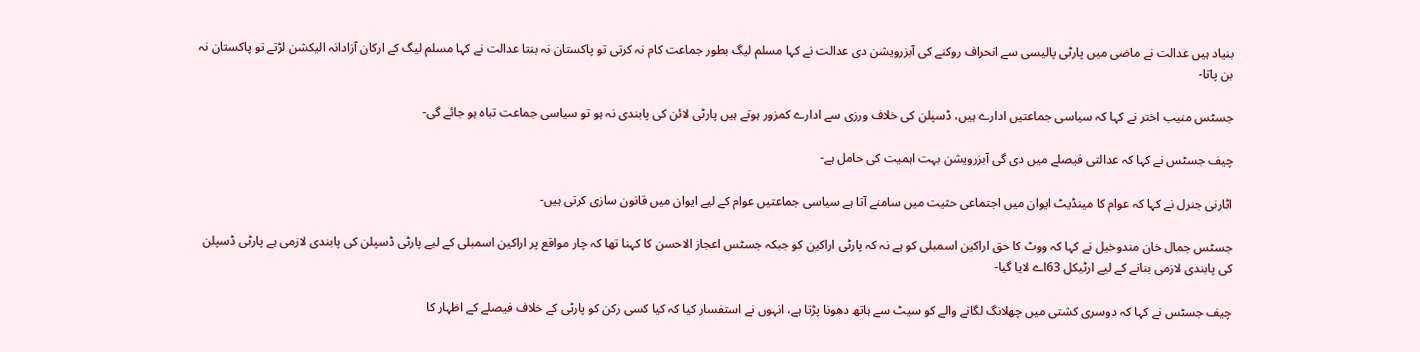بنیاد ہیں عدالت نے ماضی میں پارٹی پالیسی سے انحراف روکنے کی آبزرویشن دی عدالت نے کہا مسلم لیگ بطور جماعت کام نہ کرتی تو پاکستان نہ بنتا عدالت نے کہا مسلم لیگ کے ارکان آزادانہ الیکشن لڑتے تو پاکستان نہ بن پاتا-

جسٹس منیب اختر نے کہا کہ سیاسی جماعتیں ادارے ہیں، ڈسپلن کی خلاف ورزی سے ادارے کمزور ہوتے ہیں پارٹی لائن کی پابندی نہ ہو تو سیاسی جماعت تباہ ہو جائے گی-

چیف جسٹس نے کہا کہ عدالتی فیصلے میں دی گی آبزرویشن بہت اہمیت کی حامل ہے-

اٹارنی جنرل نے کہا کہ عوام کا مینڈیٹ ایوان میں اجتماعی حثیت میں سامنے آتا ہے سیاسی جماعتیں عوام کے لیے ایوان میں قانون سازی کرتی ہیں-

جسٹس جمال خان مندوخیل نے کہا کہ ووٹ کا حق اراکین اسمبلی کو ہے نہ کہ پارٹی اراکین کو جبکہ جسٹس اعجاز الاحسن کا کہنا تھا کہ چار مواقع پر اراکین اسمبلی کے لیے پارٹی ڈسپلن کی پابندی لازمی ہے پارٹی ڈسپلن کی پابندی لازمی بنانے کے لیے ارٹیکل 63اے لایا گیا-

چیف جسٹس نے کہا کہ دوسری کشتی میں چھلانگ لگانے والے کو سیٹ سے ہاتھ دھونا پڑتا ہے، انہوں نے استفسار کیا کہ کیا کسی رکن کو پارٹی کے خلاف فیصلے کے اظہار کا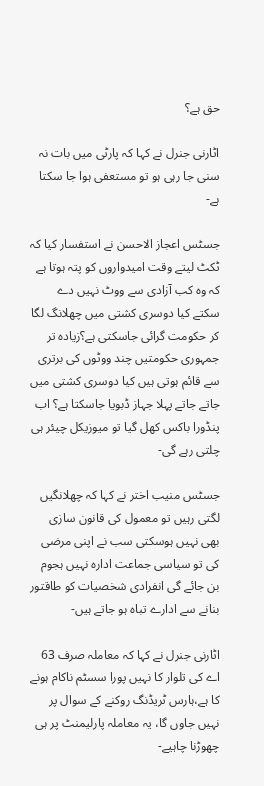حق ہے؟

اٹارنی جنرل نے کہا کہ پارٹی میں بات نہ سنی جا رہی ہو تو مستعفی ہوا جا سکتا ہے-

جسٹس اعجاز الاحسن نے استفسار کیا کہ ٹکٹ لیتے وقت امیدواروں کو پتہ ہوتا ہے کہ وہ کب آزادی سے ووٹ نہیں دے سکتے کیا دوسری کشتی میں چھلانگ لگا کر حکومت گرائی جاسکتی ہے؟زیادہ تر جمہوری حکومتیں چند ووٹوں کی برتری سے قائم ہوتی ہیں کیا دوسری کشتی میں جاتے جاتے پہلا جہاز ڈبویا جاسکتا ہے؟ اب پنڈورا باکس کھل گیا تو میوزیکل چیئر ہی چلتی رہے گی-

جسٹس منیب اختر نے کہا کہ چھلانگیں لگتی رہیں تو معمول کی قانون سازی بھی نہیں ہوسکتی سب نے اپنی مرضی کی تو سیاسی جماعت ادارہ نہیں ہجوم بن جائے گی انفرادی شخصیات کو طاقتور بنانے سے ادارے تباہ ہو جاتے ہیں-

اٹارنی جنرل نے کہا کہ معاملہ صرف 63 اے کی تلوار کا نہیں پورا سسٹم ناکام ہونے کا ہے،ہارس ٹریڈنگ روکنے کے سوال پر نہیں جاوں گا، یہ معاملہ پارلیمنٹ پر ہی چھوڑنا چاہیے-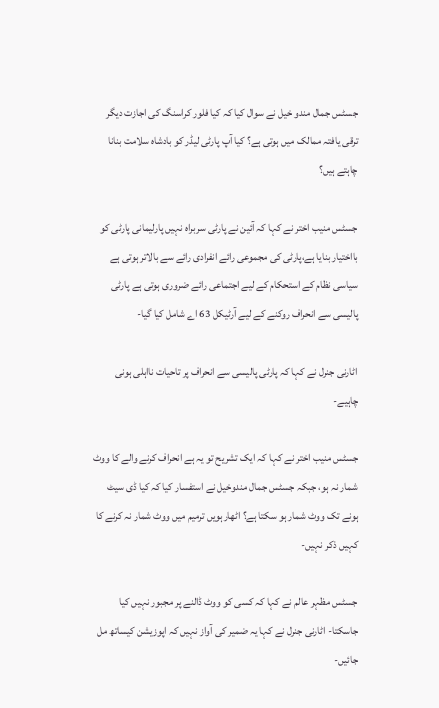جسٹس جمال مندو خیل نے سوال کیا کہ کیا فلور کراسنگ کی اجازت دیگر ترقی یافتہ ممالک میں ہوتی ہے؟ کیا آپ پارٹی لیڈر کو بادشاہ سلامت بنانا چاہتے ہیں؟

جسٹس منیب اختر نے کہا کہ آئین نے پارٹی سربراہ نہیں پارلیمانی پارٹی کو بااختیار بنایا ہے،پارٹی کی مجموعی رائے انفرادی رائے سے بالاتر ہوتی ہے سیاسی نظام کے استحکام کے لیے اجتماعی رائے ضروری ہوتی ہے پارٹی پالیسی سے انحراف روکنے کے لیے آرٹیکل 63 اے شامل کیا گیا-

اٹارنی جنرل نے کہا کہ پارٹی پالیسی سے انحراف پر تاحیات نااہلی ہونی چاہیے-

جسٹس منیب اختر نے کہا کہ ایک تشریح تو یہ ہے انحراف کرنے والے کا ووٹ شمار نہ ہو، جبکہ جسٹس جمال مندوخیل نے استفسار کیا کہ کیا ڈی سیٹ ہونے تک ووٹ شمار ہو سکتا ہے؟ اٹھارہویں ترمیم میں ووٹ شمار نہ کرنے کا کہیں ذکر نہیں-

جسٹس مظہر عالم نے کہا کہ کسی کو ووٹ ڈالنے پر مجبور نہیں کیا جاسکتا- اٹارنی جنرل نے کہا یہ ضمیر کی آواز نہیں کہ اپوزیشن کیساتھ مل جائیں-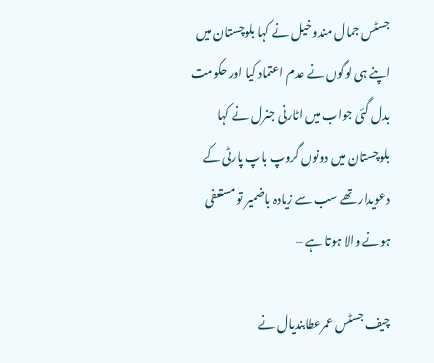جسٹس جمال مندوخیل نے کہا بلوچستان میں اپنے ہی لوگوں نے عدم اعتماد کیا اور حکومت بدل گئی جواب میں اٹارنی جنرل نے کہا بلوچستان میں دونوں گروپ باپ پارٹی کے دعویدار تھے سب سے زیادہ باضمیر تو مستعفی ہونے والا ہوتا ہے –

چیف جسٹس عمرعطابندیال نے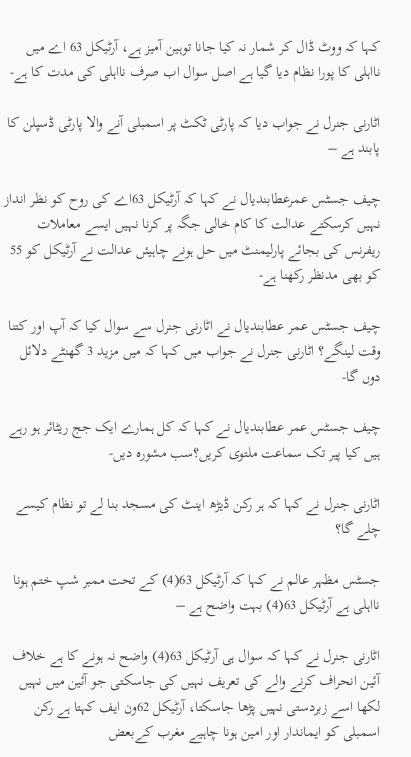کہا کہ ووٹ ڈال کر شمار نہ کیا جانا توہین آمیز ہے، آرٹیکل 63 اے میں نااہلی کا پورا نظام دیا گیا ہے اصل سوال اب صرف نااہلی کی مدت کا ہے-

اٹارنی جنرل نے جواب دیا کہ پارٹی ٹکٹ پر اسمبلی آنے والا پارٹی ڈسپلن کا پابند ہے –

چیف جسٹس عمرعطابندیال نے کہا کہ آرٹیکل 63اے کی روح کو نظر انداز نہیں کرسکتے عدالت کا کام خالی جگہ پر کرنا نہیں ایسے معاملات ریفرنس کی بجائے پارلیمنٹ میں حل ہونے چاہیئں عدالت نے آرٹیکل کو 55 کو بھی مدنظر رکھنا ہے-

چیف جسٹس عمر عطابندیال نے اٹارنی جنرل سے سوال کیا کہ آپ اور کتنا وقت لینگے؟ اٹارنی جنرل نے جواب میں کہا کہ میں مزید 3 گھنٹے دلائل دوں گا-

چیف جسٹس عمر عطابندیال نے کہا کہ کل ہمارے ایک جج ریٹائر ہو رہے ہیں کیا پیر تک سماعت ملتوی کریں؟سب مشورہ دیں-

اٹارنی جنرل نے کہا کہ ہر رکن ڈیڑھ اینٹ کی مسجد بنا لے تو نظام کیسے چلے گا؟

جسٹس مظہر عالم نے کہا کہ آرٹیکل 63(4) کے تحت ممبر شپ ختم ہونا نااہلی ہے آرٹیکل 63(4) بہت واضح ہے –

اٹارنی جنرل نے کہا کہ سوال ہی آرٹیکل 63(4) واضح نہ ہونے کا ہے خلاف آئین انحراف کرنے والے کی تعریف نہیں کی جاسکتی جو آئین میں نہیں لکھا اسے زبردستی نہیں پڑھا جاسکتا، آرٹیکل 62ون ایف کہتا ہے رکن اسمبلی کو ایماندار اور امین ہونا چاہیے مغرب کےبعض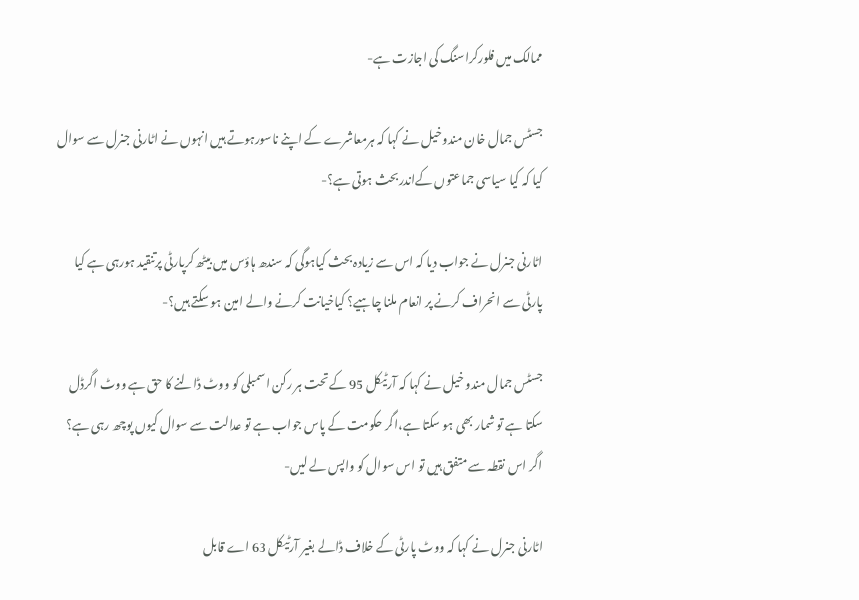ممالک میں فلورکراسنگ کی اجازت ہے-

جسٹس جمال خان مندوخیل نے کہا کہ ہرمعاشرے کے اپنے ناسورہوتے ہیں انہوں نے اٹارنی جنرل سے سوال کیا کہ کیا سیاسی جماعتوں کےاندربحث ہوتی ہے؟-

اٹارنی جنرل نے جواب دیا کہ اس سے زیادہ بحث کیاہوگی کہ سندھ ہاؤس میں بیٹھ کرپارٹی پرتنقید ہورہی ہے کیا پارٹی سے انحراف کرنے پر انعام ملنا چاہیے؟ کیاخیانت کرنے والے امین ہو سکتے ہیں؟-

جسٹس جمال مندو خیل نے کہا کہ آرٹیکل 95 کے تحت ہر رکن اسمبلی کو ووٹ ڈالنے کا حق ہے ووٹ اگرڈل سکتا ہے تو شمار بھی ہو سکتا ہے،اگر حکومت کے پاس جواب ہے تو عدالت سے سوال کیوں پوچھ رہی ہے؟ اگر اس نقطہ سے متفق ہیں تو اس سوال کو واپس لے لیں-

اٹارنی جنرل نے کہا کہ ووٹ پارٹی کے خلاف ڈالے بغیر آرٹیکل 63 اے قابل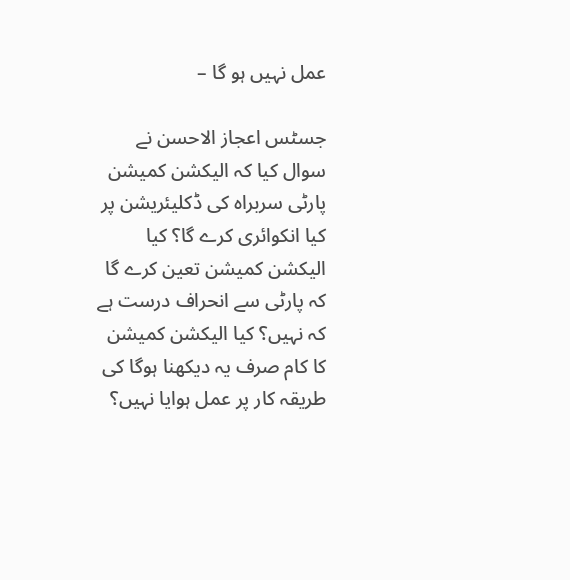عمل نہیں ہو گا –

جسٹس اعجاز الاحسن نے سوال کیا کہ الیکشن کمیشن پارٹی سربراہ کی ڈکلیئریشن پر کیا انکوائری کرے گا؟ کیا الیکشن کمیشن تعین کرے گا کہ پارٹی سے انحراف درست ہے کہ نہیں؟ کیا الیکشن کمیشن کا کام صرف یہ دیکھنا ہوگا کی طریقہ کار پر عمل ہوایا نہیں؟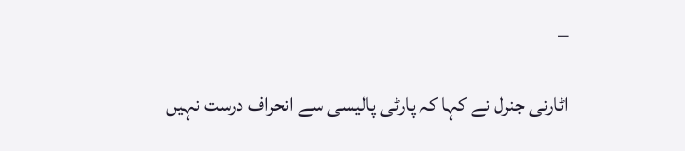–

اٹارنی جنرل نے کہا کہ پارٹی پالیسی سے انحراف درست نہیں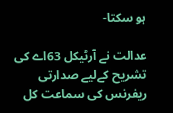ہو سکتا-

عدالت نے آرٹیکل 63اے کی تشریح کےلیے صدارتی ریفرنس کی سماعت کل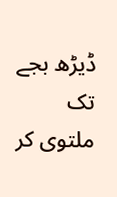ڈیڑھ بجے تک ملتوی کر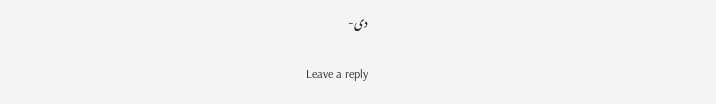دی-

Leave a reply